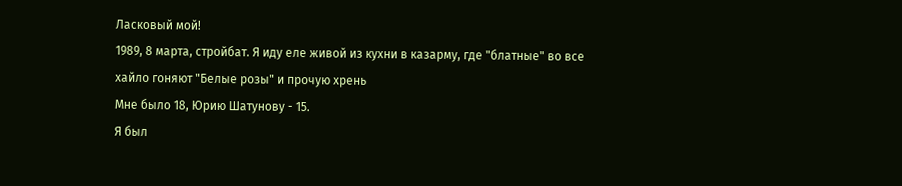Ласковый мой!
1989, 8 марта, стройбат. Я иду еле живой из кухни в казарму, где "блатные" во все хайло гоняют "Белые розы" и прочую хрень
Мне было 18, Юрию Шатунову - 15.
Я был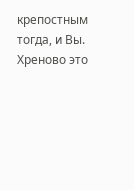крепостным тогда, и Вы. Хреново это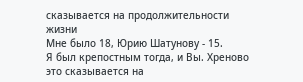сказывается на продолжительности жизни
Мне было 18, Юрию Шатунову - 15.
Я был крепостным тогда, и Вы. Хреново это сказывается на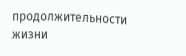продолжительности жизни